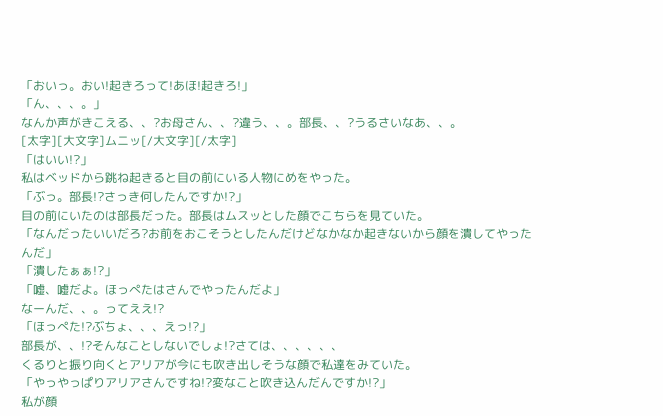「おいっ。おい!起きろって!あほ!起きろ!」
「ん、、、。」
なんか声がきこえる、、?お母さん、、?違う、、。部長、、?うるさいなあ、、。
[太字][大文字]ムニッ[/大文字][/太字]
「はいい!?」
私はベッドから跳ね起きると目の前にいる人物にめをやった。
「ぶっ。部長!?さっき何したんですか!?」
目の前にいたのは部長だった。部長はムスッとした顔でこちらを見ていた。
「なんだったいいだろ?お前をおこそうとしたんだけどなかなか起きないから顔を潰してやったんだ」
「潰したぁぁ!?」
「嘘、嘘だよ。ほっぺたはさんでやったんだよ」
なーんだ、、。ってええ!?
「ほっぺた!?ぶちょ、、、えっ!?」
部長が、、!?そんなことしないでしょ!?さては、、、、、、
くるりと振り向くとアリアが今にも吹き出しそうな顔で私達をみていた。
「やっやっぱりアリアさんですね!?変なこと吹き込んだんですか!?」
私が顔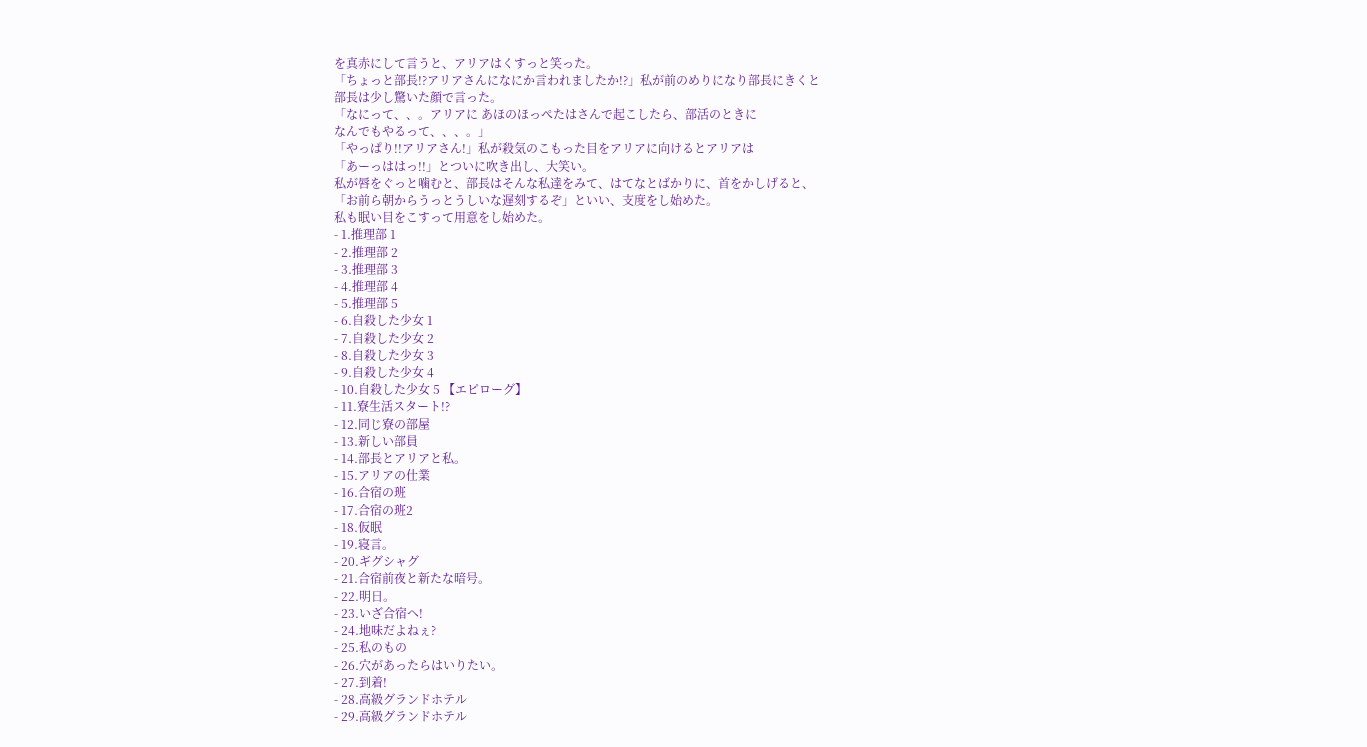を真赤にして言うと、アリアはくすっと笑った。
「ちょっと部長!?アリアさんになにか言われましたか!?」私が前のめりになり部長にきくと
部長は少し驚いた顔で言った。
「なにって、、。アリアに あほのほっぺたはさんで起こしたら、部活のときに
なんでもやるって、、、。」
「やっぱり!!アリアさん!」私が殺気のこもった目をアリアに向けるとアリアは
「あーっははっ!!」とついに吹き出し、大笑い。
私が唇をぐっと噛むと、部長はそんな私達をみて、はてなとばかりに、首をかしげると、
「お前ら朝からうっとうしいな遅刻するぞ」といい、支度をし始めた。
私も眠い目をこすって用意をし始めた。
- 1.推理部 1
- 2.推理部 2
- 3.推理部 3
- 4.推理部 4
- 5.推理部 5
- 6.自殺した少女 1
- 7.自殺した少女 2
- 8.自殺した少女 3
- 9.自殺した少女 4
- 10.自殺した少女 5 【エピローグ】
- 11.寮生活スタート!?
- 12.同じ寮の部屋
- 13.新しい部員
- 14.部長とアリアと私。
- 15.アリアの仕業
- 16.合宿の班
- 17.合宿の班2
- 18.仮眠
- 19.寝言。
- 20.ギグシャグ
- 21.合宿前夜と新たな暗号。
- 22.明日。
- 23.いざ合宿へ!
- 24.地味だよねぇ?
- 25.私のもの
- 26.穴があったらはいりたい。
- 27.到着!
- 28.高級グランドホテル
- 29.高級グランドホテル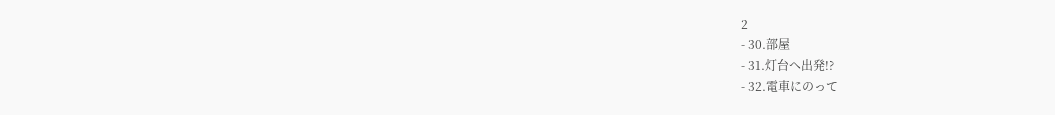2
- 30.部屋
- 31.灯台へ出発!?
- 32.電車にのって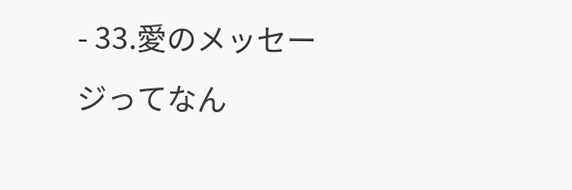- 33.愛のメッセージってなん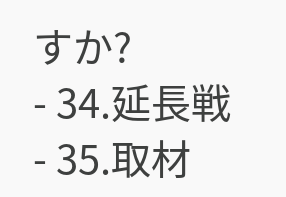すか?
- 34.延長戦
- 35.取材